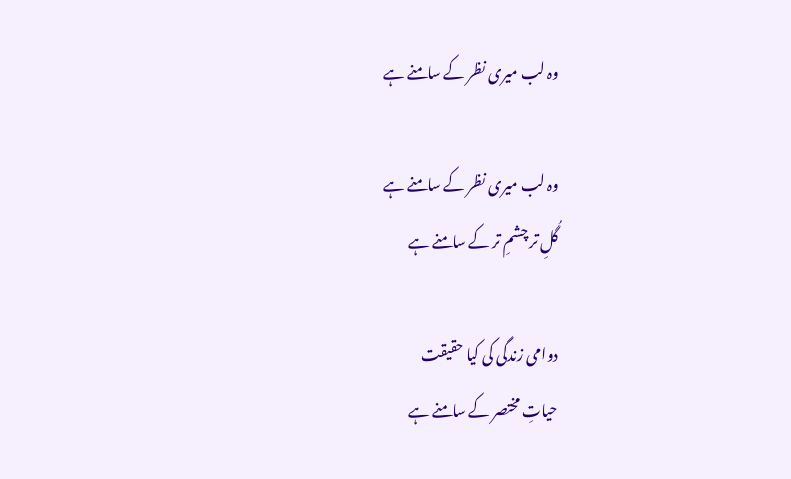وہ لب میری نظر کے سامنے ہے

وہ لب میری نظر کے سامنے ہے
گُلِ تر چشمِ تر کے سامنے ہے

دوامی زندگی کی کیا حقیقت
حیاتِ مختصر کے سامنے ہے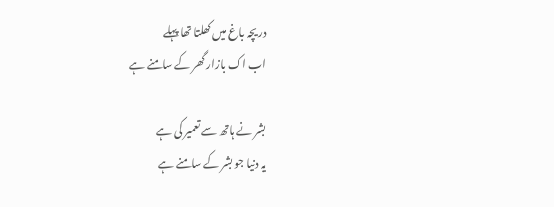دریچہ باغ میں کھلتا تھا پہلے
اب اک بازار گھر کے سامنے ہے

بشر نے ہاتھ سے تعمیر کی ہے
یہ دنیا جو بشر کے سامنے ہے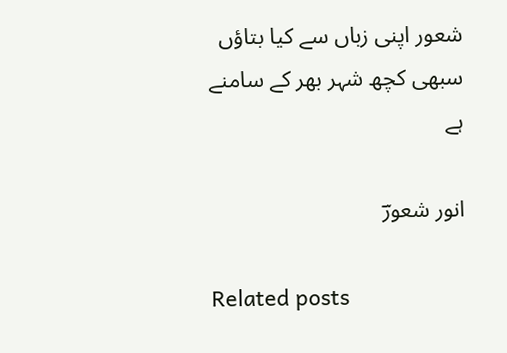شعور اپنی زباں سے کیا بتاؤں
سبھی کچھ شہر بھر کے سامنے ہے

انور شعورؔ

Related posts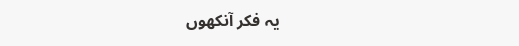یہ فکر آنکھوں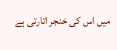میں اس کی خنجر اتارتی ہے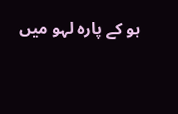ہو کے پارہ لہو میں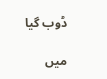ڈوب گیا

میں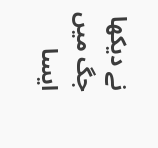نے دیکھا جگ میں ایسا